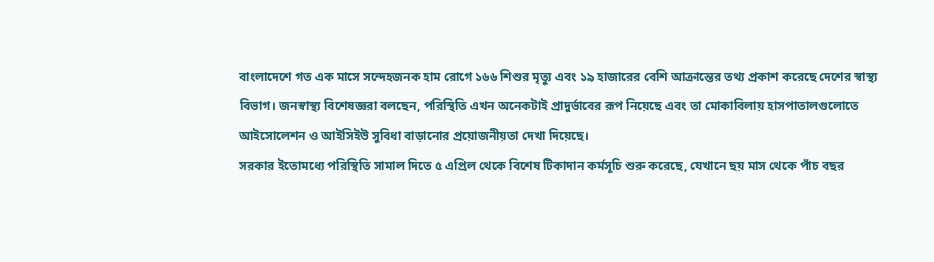বাংলাদেশে গত এক মাসে সন্দেহজনক হাম রোগে ১৬৬ শিশুর মৃত্যু এবং ১৯ হাজারের বেশি আক্রান্তের তথ্য প্রকাশ করেছে দেশের স্বাস্থ্য বিভাগ। জনস্বাস্থ্য বিশেষজ্ঞরা বলছেন, পরিস্থিতি এখন অনেকটাই প্রাদুর্ভাবের রূপ নিয়েছে এবং তা মোকাবিলায় হাসপাতালগুলোতে আইসোলেশন ও আইসিইউ সুবিধা বাড়ানোর প্রয়োজনীয়তা দেখা দিয়েছে।
সরকার ইতোমধ্যে পরিস্থিতি সামাল দিতে ৫ এপ্রিল থেকে বিশেষ টিকাদান কর্মসূচি শুরু করেছে, যেখানে ছয় মাস থেকে পাঁচ বছর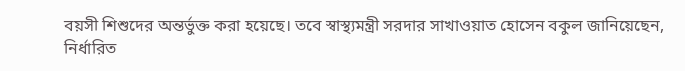বয়সী শিশুদের অন্তর্ভুক্ত করা হয়েছে। তবে স্বাস্থ্যমন্ত্রী সরদার সাখাওয়াত হোসেন বকুল জানিয়েছেন, নির্ধারিত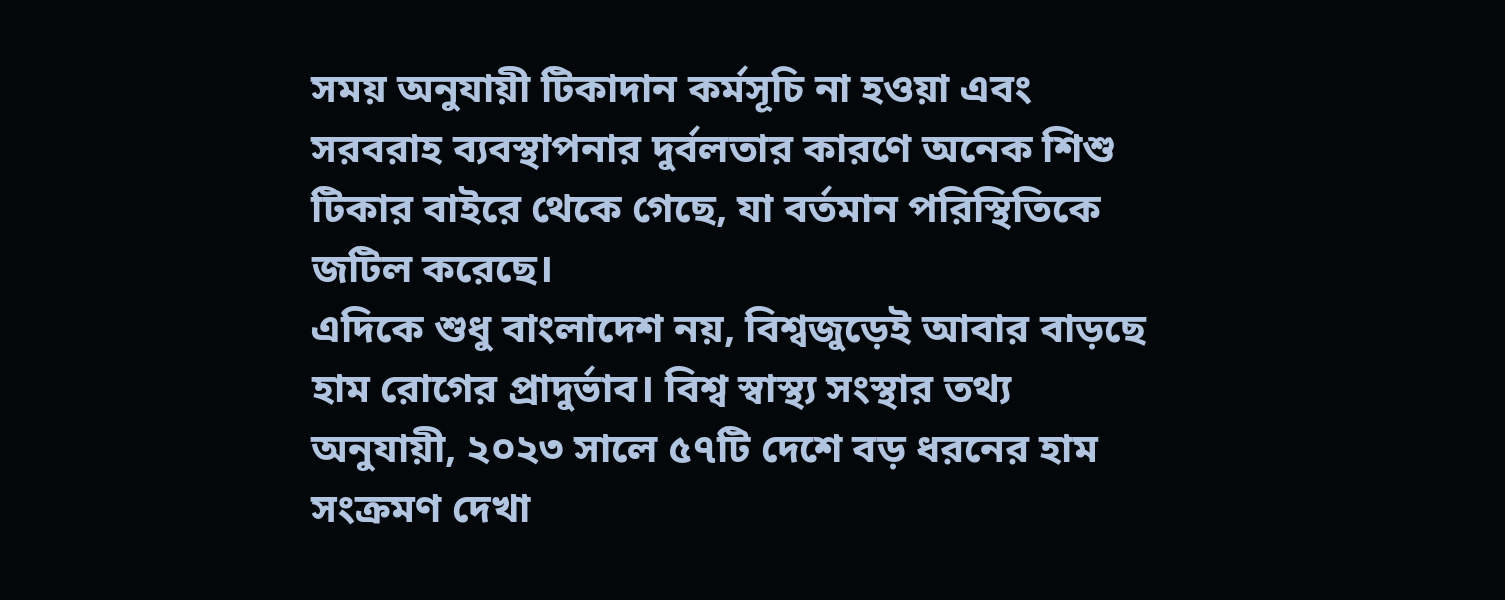সময় অনুযায়ী টিকাদান কর্মসূচি না হওয়া এবং সরবরাহ ব্যবস্থাপনার দুর্বলতার কারণে অনেক শিশু টিকার বাইরে থেকে গেছে, যা বর্তমান পরিস্থিতিকে জটিল করেছে।
এদিকে শুধু বাংলাদেশ নয়, বিশ্বজুড়েই আবার বাড়ছে হাম রোগের প্রাদুর্ভাব। বিশ্ব স্বাস্থ্য সংস্থার তথ্য অনুযায়ী, ২০২৩ সালে ৫৭টি দেশে বড় ধরনের হাম সংক্রমণ দেখা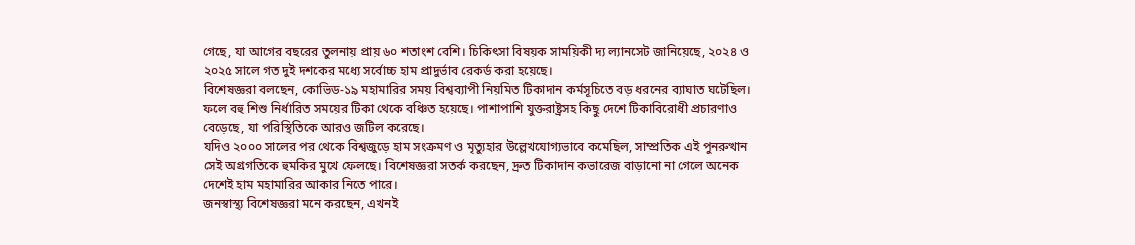গেছে, যা আগের বছরের তুলনায় প্রায় ৬০ শতাংশ বেশি। চিকিৎসা বিষয়ক সাময়িকী দ্য ল্যানসেট জানিয়েছে, ২০২৪ ও ২০২৫ সালে গত দুই দশকের মধ্যে সর্বোচ্চ হাম প্রাদুর্ভাব রেকর্ড করা হয়েছে।
বিশেষজ্ঞরা বলছেন, কোভিড-১৯ মহামারির সময় বিশ্বব্যাপী নিয়মিত টিকাদান কর্মসূচিতে বড় ধরনের ব্যাঘাত ঘটেছিল। ফলে বহু শিশু নির্ধারিত সময়ের টিকা থেকে বঞ্চিত হয়েছে। পাশাপাশি যুক্তরাষ্ট্রসহ কিছু দেশে টিকাবিরোধী প্রচারণাও বেড়েছে, যা পরিস্থিতিকে আরও জটিল করেছে।
যদিও ২০০০ সালের পর থেকে বিশ্বজুড়ে হাম সংক্রমণ ও মৃত্যুহার উল্লেখযোগ্যভাবে কমেছিল, সাম্প্রতিক এই পুনরুত্থান সেই অগ্রগতিকে হুমকির মুখে ফেলছে। বিশেষজ্ঞরা সতর্ক করছেন, দ্রুত টিকাদান কভারেজ বাড়ানো না গেলে অনেক দেশেই হাম মহামারির আকার নিতে পারে।
জনস্বাস্থ্য বিশেষজ্ঞরা মনে করছেন, এখনই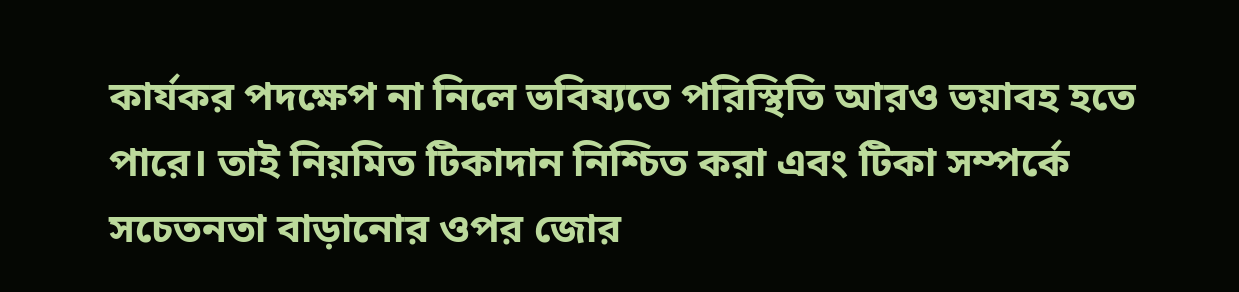কার্যকর পদক্ষেপ না নিলে ভবিষ্যতে পরিস্থিতি আরও ভয়াবহ হতে পারে। তাই নিয়মিত টিকাদান নিশ্চিত করা এবং টিকা সম্পর্কে সচেতনতা বাড়ানোর ওপর জোর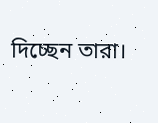দিচ্ছেন তারা।